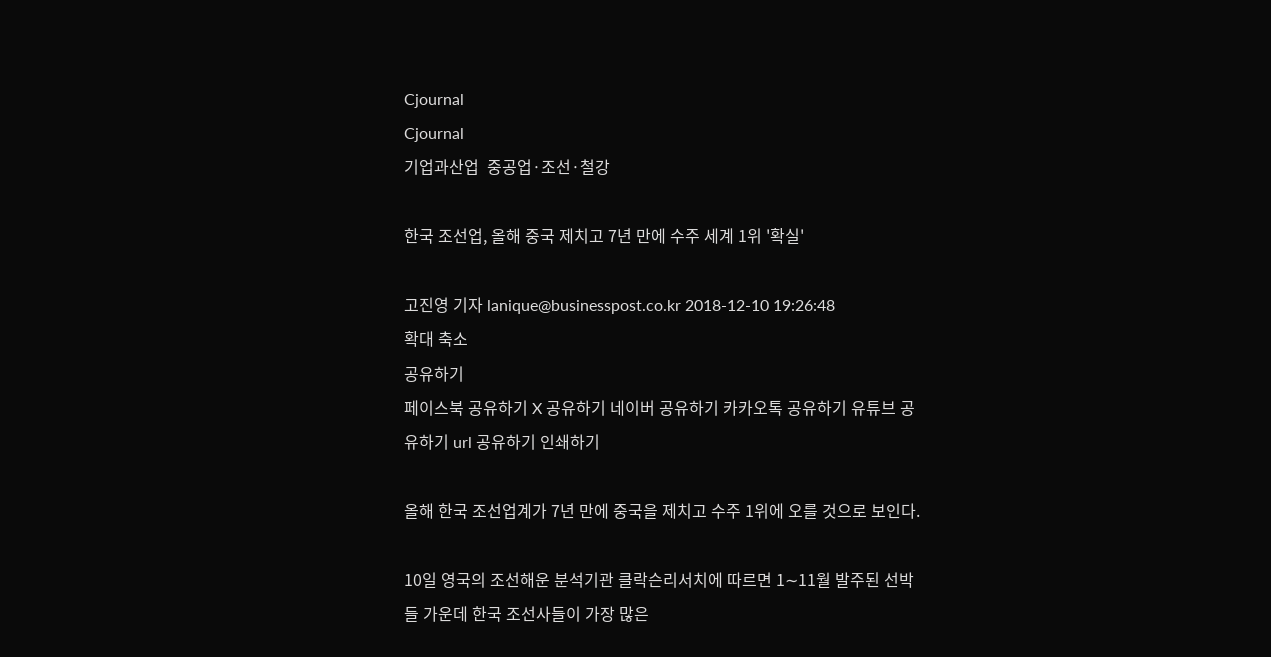Cjournal
Cjournal
기업과산업  중공업·조선·철강

한국 조선업, 올해 중국 제치고 7년 만에 수주 세계 1위 '확실'

고진영 기자 lanique@businesspost.co.kr 2018-12-10 19:26:48
확대 축소
공유하기
페이스북 공유하기 X 공유하기 네이버 공유하기 카카오톡 공유하기 유튜브 공유하기 url 공유하기 인쇄하기

올해 한국 조선업계가 7년 만에 중국을 제치고 수주 1위에 오를 것으로 보인다.

10일 영국의 조선해운 분석기관 클락슨리서치에 따르면 1∼11월 발주된 선박들 가운데 한국 조선사들이 가장 많은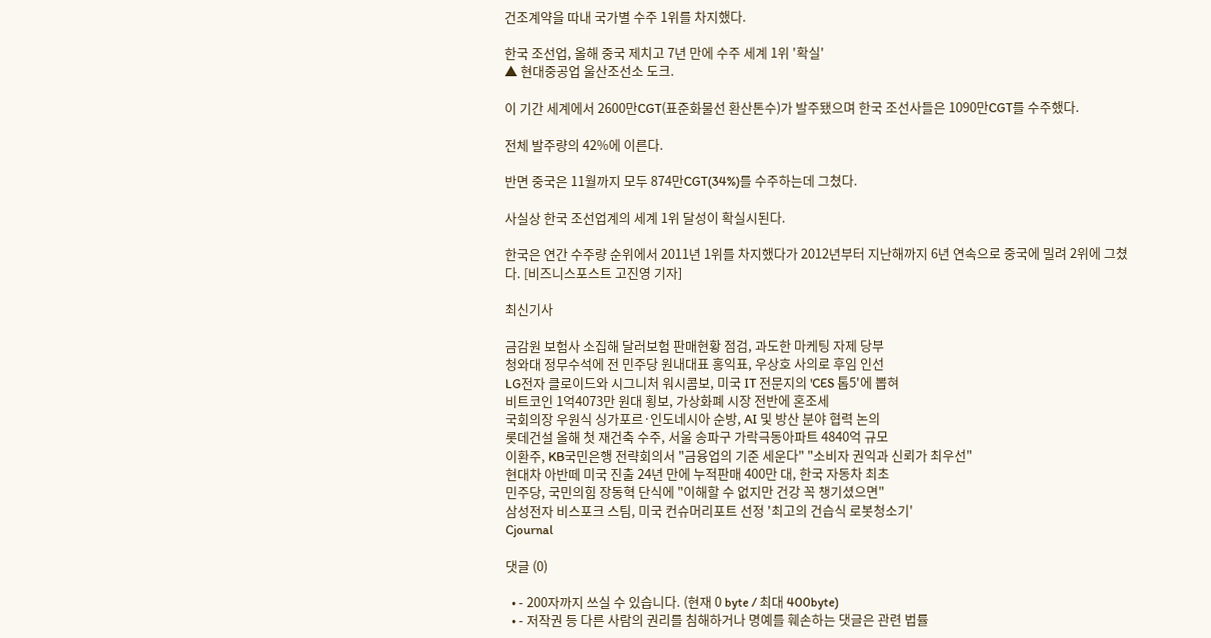건조계약을 따내 국가별 수주 1위를 차지했다.

한국 조선업, 올해 중국 제치고 7년 만에 수주 세계 1위 '확실'
▲ 현대중공업 울산조선소 도크.

이 기간 세계에서 2600만CGT(표준화물선 환산톤수)가 발주됐으며 한국 조선사들은 1090만CGT를 수주했다.

전체 발주량의 42%에 이른다.

반면 중국은 11월까지 모두 874만CGT(34%)를 수주하는데 그쳤다.

사실상 한국 조선업계의 세계 1위 달성이 확실시된다.

한국은 연간 수주량 순위에서 2011년 1위를 차지했다가 2012년부터 지난해까지 6년 연속으로 중국에 밀려 2위에 그쳤다. [비즈니스포스트 고진영 기자]

최신기사

금감원 보험사 소집해 달러보험 판매현황 점검, 과도한 마케팅 자제 당부
청와대 정무수석에 전 민주당 원내대표 홍익표, 우상호 사의로 후임 인선
LG전자 클로이드와 시그니처 워시콤보, 미국 IT 전문지의 'CES 톱5'에 뽑혀
비트코인 1억4073만 원대 횡보, 가상화폐 시장 전반에 혼조세
국회의장 우원식 싱가포르·인도네시아 순방, AI 및 방산 분야 협력 논의
롯데건설 올해 첫 재건축 수주, 서울 송파구 가락극동아파트 4840억 규모
이환주, KB국민은행 전략회의서 "금융업의 기준 세운다" "소비자 권익과 신뢰가 최우선"
현대차 아반떼 미국 진출 24년 만에 누적판매 400만 대, 한국 자동차 최초
민주당, 국민의힘 장동혁 단식에 "이해할 수 없지만 건강 꼭 챙기셨으면"
삼성전자 비스포크 스팀, 미국 컨슈머리포트 선정 '최고의 건습식 로봇청소기'
Cjournal

댓글 (0)

  • - 200자까지 쓰실 수 있습니다. (현재 0 byte / 최대 400byte)
  • - 저작권 등 다른 사람의 권리를 침해하거나 명예를 훼손하는 댓글은 관련 법률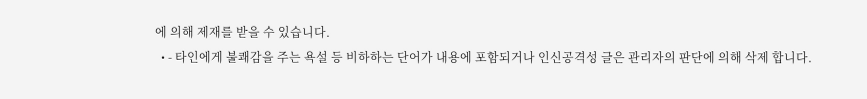에 의해 제재를 받을 수 있습니다.
  • - 타인에게 불쾌감을 주는 욕설 등 비하하는 단어가 내용에 포함되거나 인신공격성 글은 관리자의 판단에 의해 삭제 합니다.